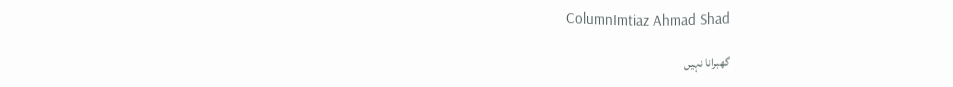ColumnImtiaz Ahmad Shad

گھبرانا نہیں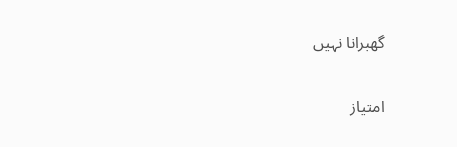گھبرانا نہیں

امتیاز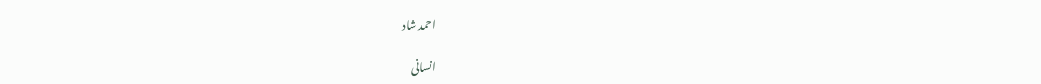احمد شاد

انسانی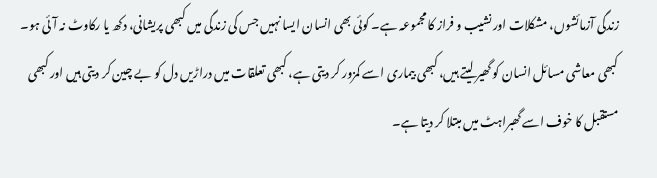زندگی آزمائشوں، مشکلات اور نشیب و فراز کا مجموعہ ہے۔ کوئی بھی انسان ایسا نہیں جس کی زندگی میں کبھی پریشانی، دکھ یا رکاوٹ نہ آئی ہو۔ کبھی معاشی مسائل انسان کو گھیر لیتے ہیں، کبھی بیماری اسے کمزور کر دیتی ہے، کبھی تعلقات میں دراڑیں دل کو بے چین کر دیتی ہیں اور کبھی مستقبل کا خوف اسے گھبراہٹ میں مبتلا کر دیتا ہے۔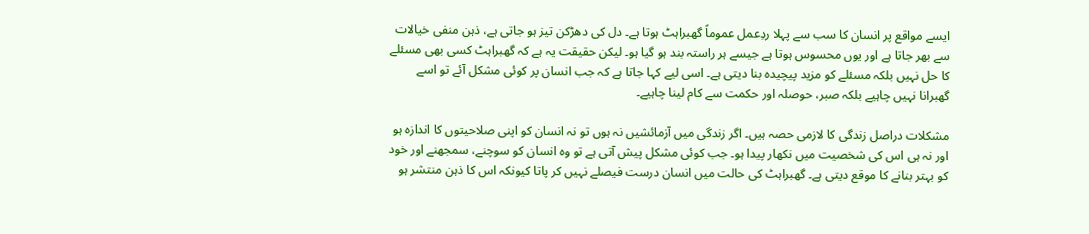ایسے مواقع پر انسان کا سب سے پہلا ردِعمل عموماً گھبراہٹ ہوتا ہے۔ دل کی دھڑکن تیز ہو جاتی ہے، ذہن منفی خیالات سے بھر جاتا ہے اور یوں محسوس ہوتا ہے جیسے ہر راستہ بند ہو گیا ہو۔ لیکن حقیقت یہ ہے کہ گھبراہٹ کسی بھی مسئلے کا حل نہیں بلکہ مسئلے کو مزید پیچیدہ بنا دیتی ہے۔ اسی لیے کہا جاتا ہے کہ جب انسان پر کوئی مشکل آئے تو اسے گھبرانا نہیں چاہیے بلکہ صبر، حوصلہ اور حکمت سے کام لینا چاہیے۔

مشکلات دراصل زندگی کا لازمی حصہ ہیں۔ اگر زندگی میں آزمائشیں نہ ہوں تو نہ انسان کو اپنی صلاحیتوں کا اندازہ ہو اور نہ ہی اس کی شخصیت میں نکھار پیدا ہو۔ جب کوئی مشکل پیش آتی ہے تو وہ انسان کو سوچنے، سمجھنے اور خود کو بہتر بنانے کا موقع دیتی ہے۔ گھبراہٹ کی حالت میں انسان درست فیصلے نہیں کر پاتا کیونکہ اس کا ذہن منتشر ہو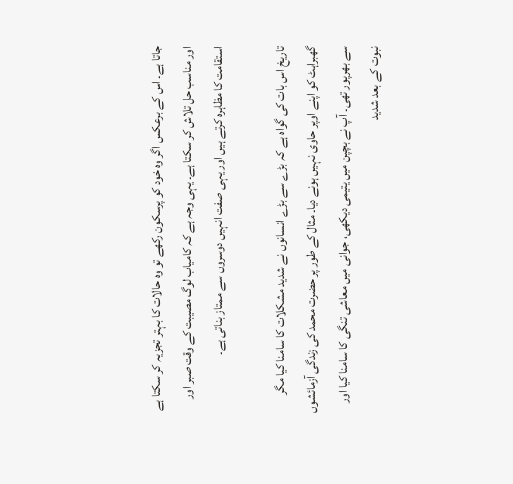جاتا ہے۔ اس کے برعکس اگر وہ خود کو پرسکون رکھے تو وہ حالات کا بہتر تجزیہ کر سکتا ہے اور مناسب حل تلاش کر سکتا ہے۔ یہی وجہ ہے کہ کامیاب لوگ مصیبت کے وقت صبر اور استقامت کا مظاہرہ کرتے ہیں اور یہی صفت انہیں دوسروں سے ممتاز بناتی ہے۔

تاریخ اس بات کی گواہ ہے کہ بڑے سے بڑے انسانوں نے شدید مشکلات کا سامنا کیا مگر گھبراہٹ کو اپنے اوپر حاوی نہیں ہونے دیا۔ مثال کے طور پر حضرت محمد کی زندگی آزمائشوں سے بھرپور تھی۔ آپ نے بچپن میں یتیمی دیکھی، جوانی میں معاشی تنگی کا سامنا کیا اور نبوت کے بعد شدید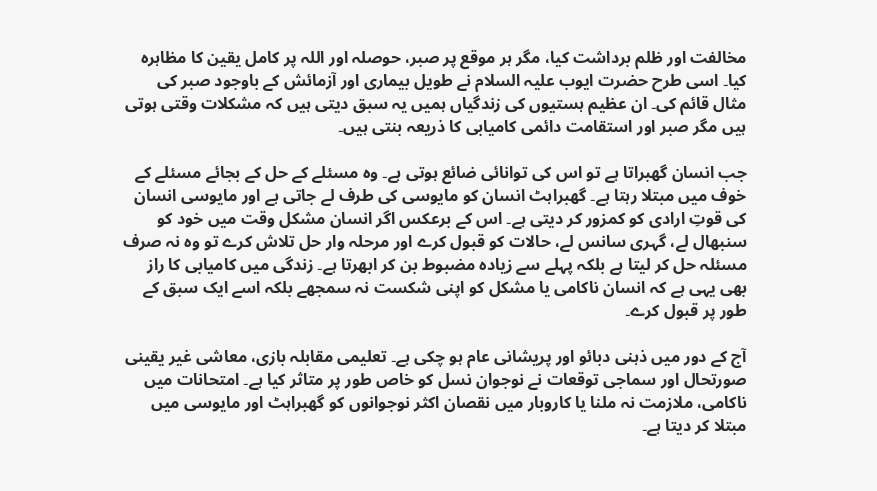مخالفت اور ظلم برداشت کیا، مگر ہر موقع پر صبر، حوصلہ اور اللہ پر کامل یقین کا مظاہرہ کیا۔ اسی طرح حضرت ایوب علیہ السلام نے طویل بیماری اور آزمائش کے باوجود صبر کی مثال قائم کی۔ ان عظیم ہستیوں کی زندگیاں ہمیں یہ سبق دیتی ہیں کہ مشکلات وقتی ہوتی ہیں مگر صبر اور استقامت دائمی کامیابی کا ذریعہ بنتی ہیں۔

جب انسان گھبراتا ہے تو اس کی توانائی ضائع ہوتی ہے۔ وہ مسئلے کے حل کے بجائے مسئلے کے خوف میں مبتلا رہتا ہے۔ گھبراہٹ انسان کو مایوسی کی طرف لے جاتی ہے اور مایوسی انسان کی قوتِ ارادی کو کمزور کر دیتی ہے۔ اس کے برعکس اگر انسان مشکل وقت میں خود کو سنبھال لے، گہری سانس لے، حالات کو قبول کرے اور مرحلہ وار حل تلاش کرے تو وہ نہ صرف مسئلہ حل کر لیتا ہے بلکہ پہلے سے زیادہ مضبوط بن کر ابھرتا ہے۔ زندگی میں کامیابی کا راز بھی یہی ہے کہ انسان ناکامی یا مشکل کو اپنی شکست نہ سمجھے بلکہ اسے ایک سبق کے طور پر قبول کرے۔

آج کے دور میں ذہنی دبائو اور پریشانی عام ہو چکی ہے۔ تعلیمی مقابلہ بازی، معاشی غیر یقینی صورتحال اور سماجی توقعات نے نوجوان نسل کو خاص طور پر متاثر کیا ہے۔ امتحانات میں ناکامی، ملازمت نہ ملنا یا کاروبار میں نقصان اکثر نوجوانوں کو گھبراہٹ اور مایوسی میں مبتلا کر دیتا ہے۔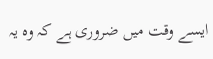ایسے وقت میں ضروری ہے کہ وہ یہ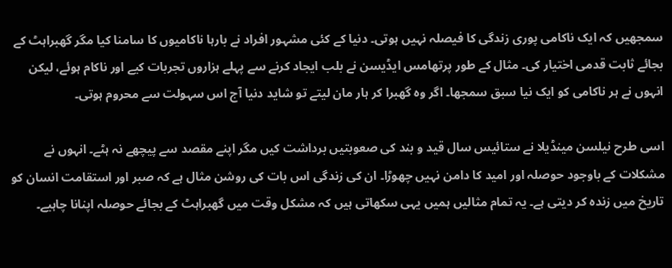سمجھیں کہ ایک ناکامی پوری زندگی کا فیصلہ نہیں ہوتی۔ دنیا کے کئی مشہور افراد نے بارہا ناکامیوں کا سامنا کیا مگر گھبراہٹ کے بجائے ثابت قدمی اختیار کی۔ مثال کے طور پرتھامس ایڈیسن نے بلب ایجاد کرنے سے پہلے ہزاروں تجربات کیے اور ناکام ہوئے، لیکن انہوں نے ہر ناکامی کو ایک نیا سبق سمجھا۔ اگر وہ گھبرا کر ہار مان لیتے تو شاید دنیا آج اس سہولت سے محروم ہوتی۔

اسی طرح نیلسن مینڈیلا نے ستائیس سال قید و بند کی صعوبتیں برداشت کیں مگر اپنے مقصد سے پیچھے نہ ہٹے۔ انہوں نے مشکلات کے باوجود حوصلہ اور امید کا دامن نہیں چھوڑا۔ ان کی زندگی اس بات کی روشن مثال ہے کہ صبر اور استقامت انسان کو تاریخ میں زندہ کر دیتی ہے۔ یہ تمام مثالیں ہمیں یہی سکھاتی ہیں کہ مشکل وقت میں گھبراہٹ کے بجائے حوصلہ اپنانا چاہیے۔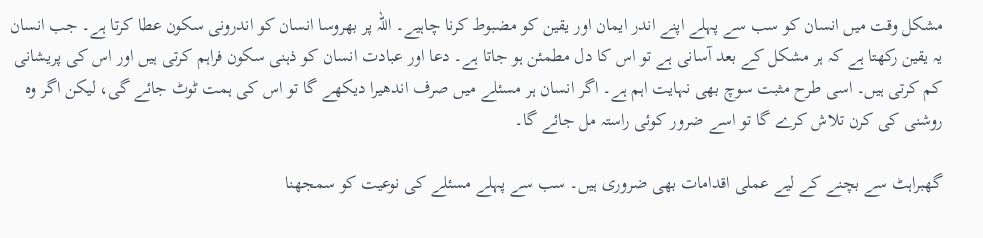مشکل وقت میں انسان کو سب سے پہلے اپنے اندر ایمان اور یقین کو مضبوط کرنا چاہیے۔ اللہ پر بھروسا انسان کو اندرونی سکون عطا کرتا ہے۔ جب انسان یہ یقین رکھتا ہے کہ ہر مشکل کے بعد آسانی ہے تو اس کا دل مطمئن ہو جاتا ہے۔ دعا اور عبادت انسان کو ذہنی سکون فراہم کرتی ہیں اور اس کی پریشانی کم کرتی ہیں۔ اسی طرح مثبت سوچ بھی نہایت اہم ہے۔ اگر انسان ہر مسئلے میں صرف اندھیرا دیکھے گا تو اس کی ہمت ٹوٹ جائے گی، لیکن اگر وہ روشنی کی کرن تلاش کرے گا تو اسے ضرور کوئی راستہ مل جائے گا۔

گھبراہٹ سے بچنے کے لیے عملی اقدامات بھی ضروری ہیں۔ سب سے پہلے مسئلے کی نوعیت کو سمجھنا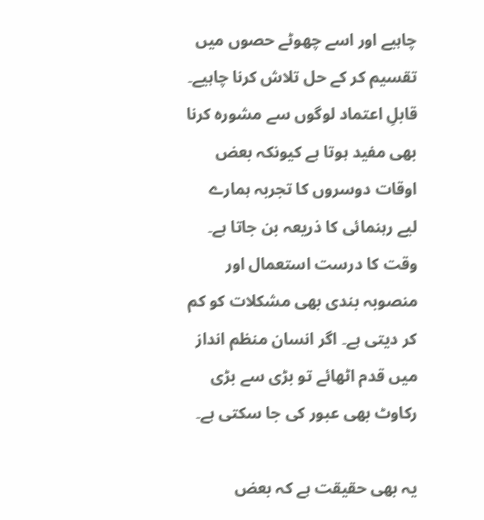چاہیے اور اسے چھوٹے حصوں میں تقسیم کر کے حل تلاش کرنا چاہیے۔ قابلِ اعتماد لوگوں سے مشورہ کرنا بھی مفید ہوتا ہے کیونکہ بعض اوقات دوسروں کا تجربہ ہمارے لیے رہنمائی کا ذریعہ بن جاتا ہے۔ وقت کا درست استعمال اور منصوبہ بندی بھی مشکلات کو کم کر دیتی ہے۔ اگر انسان منظم انداز میں قدم اٹھائے تو بڑی سے بڑی رکاوٹ بھی عبور کی جا سکتی ہے۔

یہ بھی حقیقت ہے کہ بعض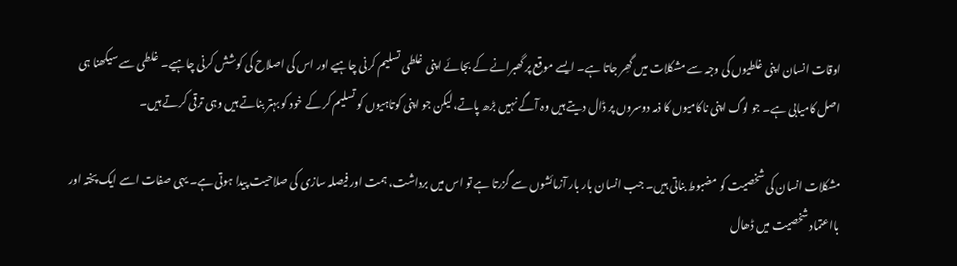اوقات انسان اپنی غلطیوں کی وجہ سے مشکلات میں گھِر جاتا ہے۔ ایسے موقع پر گھبرانے کے بجائے اپنی غلطی تسلیم کرنی چاہیے اور اس کی اصلاح کی کوشش کرنی چاہیے۔ غلطی سے سیکھنا ہی اصل کامیابی ہے۔ جو لوگ اپنی ناکامیوں کا ذمہ دوسروں پر ڈال دیتے ہیں وہ آگے نہیں بڑھ پاتے، لیکن جو اپنی کوتاہیوں کو تسلیم کر کے خود کو بہتر بناتے ہیں وہی ترقی کرتے ہیں۔

مشکلات انسان کی شخصیت کو مضبوط بناتی ہیں۔ جب انسان بار بار آزمائشوں سے گزرتا ہے تو اس میں برداشت، ہمت اور فیصلہ سازی کی صلاحیت پیدا ہوتی ہے۔ یہی صفات اسے ایک پختہ اور بااعتماد شخصیت میں ڈھال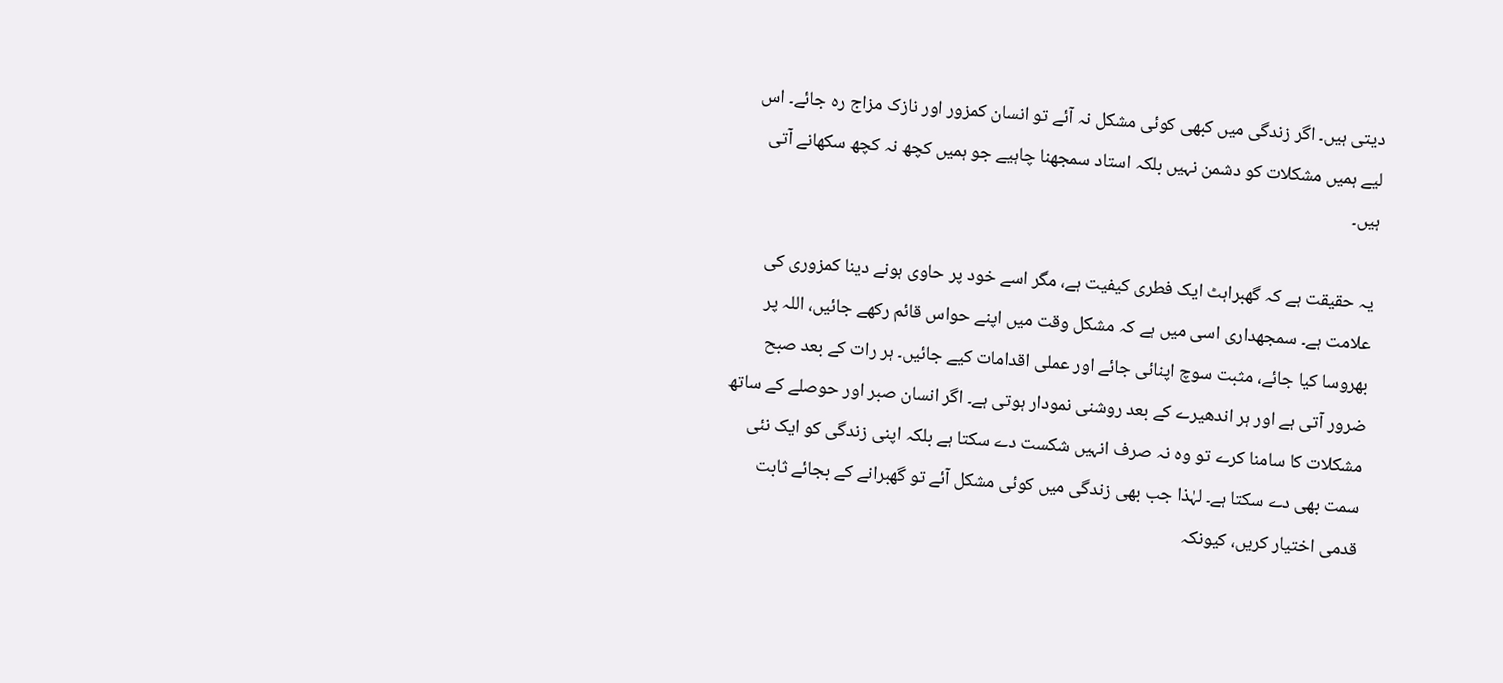دیتی ہیں۔ اگر زندگی میں کبھی کوئی مشکل نہ آئے تو انسان کمزور اور نازک مزاج رہ جائے۔ اس لیے ہمیں مشکلات کو دشمن نہیں بلکہ استاد سمجھنا چاہیے جو ہمیں کچھ نہ کچھ سکھانے آتی ہیں۔

یہ حقیقت ہے کہ گھبراہٹ ایک فطری کیفیت ہے، مگر اسے خود پر حاوی ہونے دینا کمزوری کی علامت ہے۔ سمجھداری اسی میں ہے کہ مشکل وقت میں اپنے حواس قائم رکھے جائیں، اللہ پر بھروسا کیا جائے، مثبت سوچ اپنائی جائے اور عملی اقدامات کیے جائیں۔ ہر رات کے بعد صبح ضرور آتی ہے اور ہر اندھیرے کے بعد روشنی نمودار ہوتی ہے۔ اگر انسان صبر اور حوصلے کے ساتھ مشکلات کا سامنا کرے تو وہ نہ صرف انہیں شکست دے سکتا ہے بلکہ اپنی زندگی کو ایک نئی سمت بھی دے سکتا ہے۔ لہٰذا جب بھی زندگی میں کوئی مشکل آئے تو گھبرانے کے بجائے ثابت قدمی اختیار کریں، کیونکہ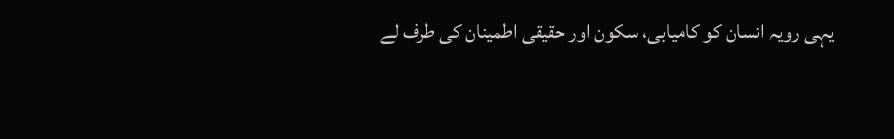یہی رویہ انسان کو کامیابی، سکون اور حقیقی اطمینان کی طرف لے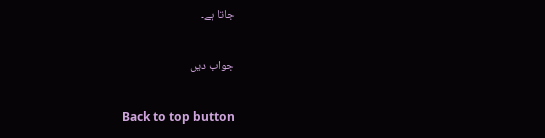جاتا ہے۔

جواب دیں

Back to top button